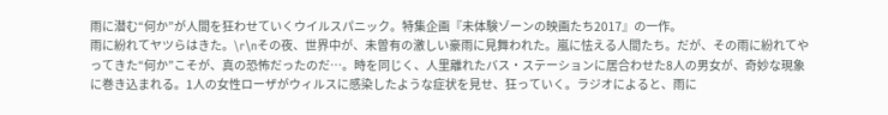雨に潜む“何か”が人間を狂わせていくウイルスパニック。特集企画『未体験ゾーンの映画たち2017』の一作。
雨に紛れてヤツらはきた。\r\nその夜、世界中が、未曽有の激しい豪雨に見舞われた。嵐に怯える人間たち。だが、その雨に紛れてやってきた“何か”こそが、真の恐怖だったのだ…。時を同じく、人里離れたバス・ステーションに居合わせた8人の男女が、奇妙な現象に巻き込まれる。1人の女性ローザがウィルスに感染したような症状を見せ、狂っていく。ラジオによると、雨に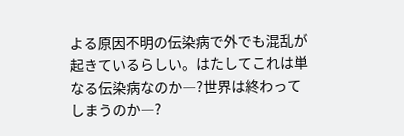よる原因不明の伝染病で外でも混乱が起きているらしい。はたしてこれは単なる伝染病なのか―?世界は終わってしまうのか―?